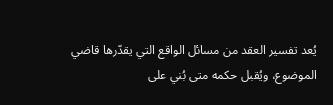يُعد تفسير العقد من مسائل الواقع التي يقدّرها قاضي الموضوع، ويُقبل حكمه متى بُني على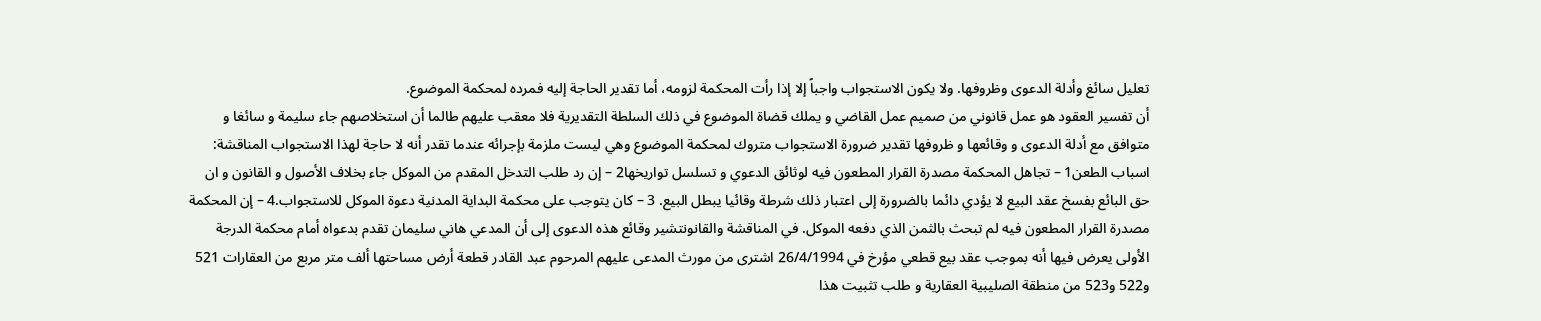تعليل سائغ وأدلة الدعوى وظروفها. ولا يكون الاستجواب واجباً إلا إذا رأت المحكمة لزومه، أما تقدير الحاجة إليه فمرده لمحكمة الموضوع.
أن تفسير العقود هو عمل قانوني من صميم عمل القاضي و يملك قضاة الموضوع في ذلك السلطة التقديرية فلا معقب عليهم طالما أن استخلاصهم جاء سليمة و سائغا و متوافق مع أدلة الدعوى و وقائعها و ظروفها تقدیر ضرورة الاستجواب متروك لمحكمة الموضوع وهي ليست ملزمة بإجرائه عندما تقدر أنه لا حاجة لهذا الاستجواب المناقشة: اسباب الطعن1 – تجاهل المحكمة مصدرة القرار المطعون فيه لوثائق الدعوي و تسلسل تواريخها2 – إن رد طلب التدخل المقدم من الموكل جاء بخلاف الأصول و القانون و ان حق البائع بفسخ عقد البيع لا يؤدي دائما بالضرورة إلى اعتبار ذلك شرطة وقائيا يبطل البيع. 3 – كان يتوجب على محكمة البداية المدنية دعوة الموكل للاستجواب.4 – إن المحكمة مصدرة القرار المطعون فيه لم تبحث بالثمن الذي دفعه الموكل. في المناقشة والقانونتشير وقائع هذه الدعوى إلى أن المدعي هاني سليمان تقدم بدعواه أمام محكمة الدرجة الأولى يعرض فيها أنه بموجب عقد بيع قطعي مؤرخ في 26/4/1994 اشترى من مورث المدعى عليهم المرحوم عبد القادر قطعة أرض مساحتها ألف متر مربع من العقارات 521 و522 و523 من منطقة الصليبية العقارية و طلب تثبيت هذا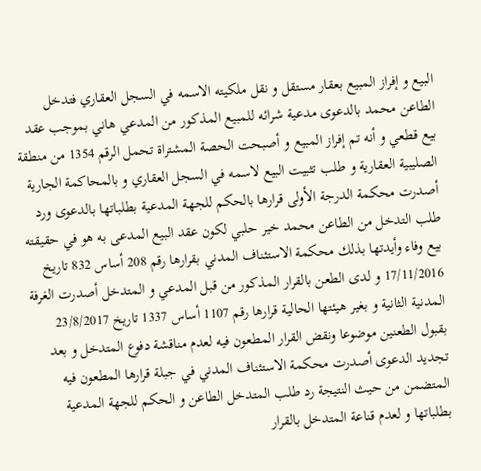البيع و إفراز المبيع بعقار مستقل و نقل ملكيته الاسمه في السجل العقاري فتدخل الطاعن محمد بالدعوى مدعية شرائه للمبيع المذكور من المدعي هاني بموجب عقد بيع قطعي و أنه تم إفراز المبيع و أصبحت الحصة المشتراة تحمل الرقم 1354 من منطقة الصليبية العقارية و طلب تثبيت البيع لاسمه في السجل العقاري و بالمحاكمة الجارية أصدرت محكمة الدرجة الأولى قرارها بالحكم للجهة المدعية بطلباتها بالدعوى ورد طلب التدخل من الطاعن محمد خير حلبي لكون عقد البيع المدعى به هو في حقيقته بيع وفاء وأيدتها بذلك محكمة الاستئناف المدني بقرارها رقم 208 أساس 832 تاریخ 17/11/2016 و لدى الطعن بالقرار المذكور من قبل المدعي و المتدخل أصدرت الغرفة المدنية الثانية و بغير هيئتها الحالية قرارها رقم 1107 أساس 1337 تاریخ 23/8/2017 بقبول الطعنين موضوعا ونقض القرار المطعون فيه لعدم مناقشة دفوع المتدخل و بعد تجديد الدعوى أصدرت محكمة الاستئناف المدني في جبلة قرارها المطعون فيه المتضمن من حيث النتيجة رد طلب المتدخل الطاعن و الحكم للجهة المدعية بطلباتها و لعدم قناعة المتدخل بالقرار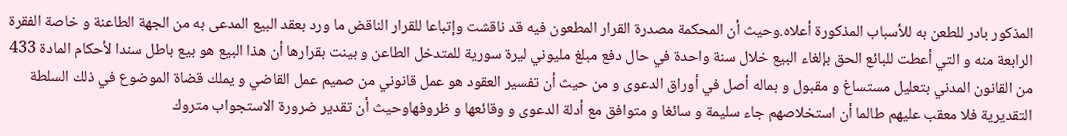المذكور بادر للطعن به للأسباب المذكورة أعلاه.وحيث أن المحكمة مصدرة القرار المطعون فيه قد ناقشت وإتباعا للقرار الناقض ما ورد بعقد البيع المدعى به من الجهة الطاعنة و خاصة الفقرة الرابعة منه و التي أعطت للبائع الحق بإلغاء البيع خلال سنة واحدة في حال دفع مبلغ مليوني ليرة سورية للمتدخل الطاعن و بينت بقرارها أن هذا البيع هو بيع باطل سندا لأحكام المادة 433 من القانون المدني بتعليل مستساغ و مقبول و بماله أصل في أوراق الدعوى و من حيث أن تفسير العقود هو عمل قانوني من صميم عمل القاضي و يملك قضاة الموضوع في ذلك السلطة التقديرية فلا معقب عليهم طالما أن استخلاصهم جاء سليمة و سائغا و متوافق مع أدلة الدعوى و وقائعها و ظروفهاوحيث أن تقدیر ضرورة الاستجواب متروك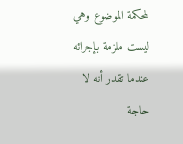لمحكمة الموضوع وهي ليست ملزمة بإجرائه عندما تقدر أنه لا حاجة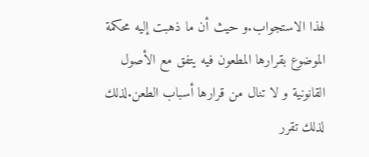لهذا الاستجواب.و حيث أن ما ذهبت إليه محكمة الموضوع بقرارها المطعون فيه يتفق مع الأصول القانونية و لا تنال من قرارها أسباب الطعن.لذلك لذلك تقرر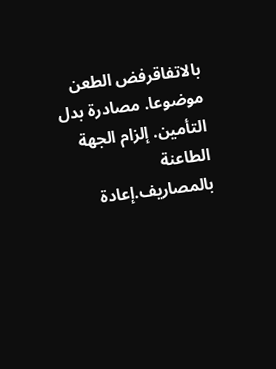بالاتفاقرفض الطعن موضوعا. مصادرة بدل التأمين. إلزام الجهة الطاعنة بالمصاريف.إعادة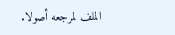الملف لمرجعه أصولا.